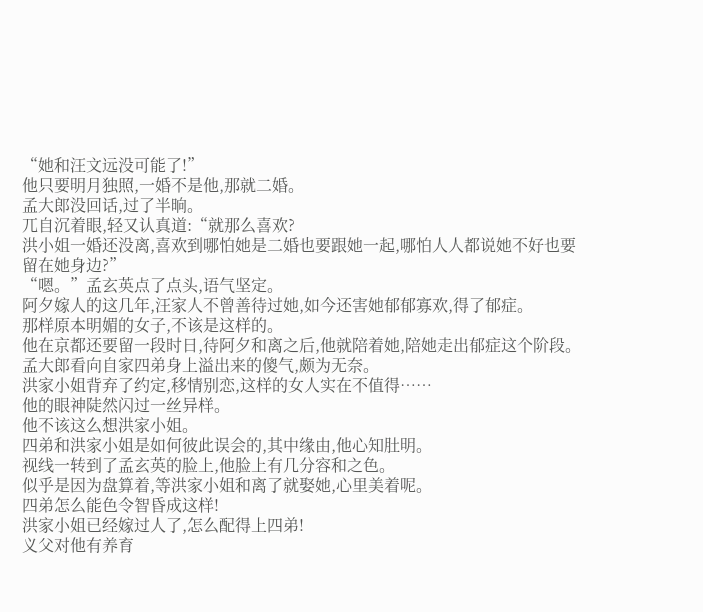“她和汪文远没可能了!”
他只要明月独照,一婚不是他,那就二婚。
孟大郎没回话,过了半晌。
兀自沉着眼,轻又认真道:“就那么喜欢?
洪小姐一婚还没离,喜欢到哪怕她是二婚也要跟她一起,哪怕人人都说她不好也要留在她身边?”
“嗯。”孟玄英点了点头,语气坚定。
阿夕嫁人的这几年,汪家人不曾善待过她,如今还害她郁郁寡欢,得了郁症。
那样原本明媚的女子,不该是这样的。
他在京都还要留一段时日,待阿夕和离之后,他就陪着她,陪她走出郁症这个阶段。
孟大郎看向自家四弟身上溢出来的傻气,颇为无奈。
洪家小姐背弃了约定,移情别恋,这样的女人实在不值得……
他的眼神陡然闪过一丝异样。
他不该这么想洪家小姐。
四弟和洪家小姐是如何彼此误会的,其中缘由,他心知肚明。
视线一转到了孟玄英的脸上,他脸上有几分容和之色。
似乎是因为盘算着,等洪家小姐和离了就娶她,心里美着呢。
四弟怎么能色令智昏成这样!
洪家小姐已经嫁过人了,怎么配得上四弟!
义父对他有养育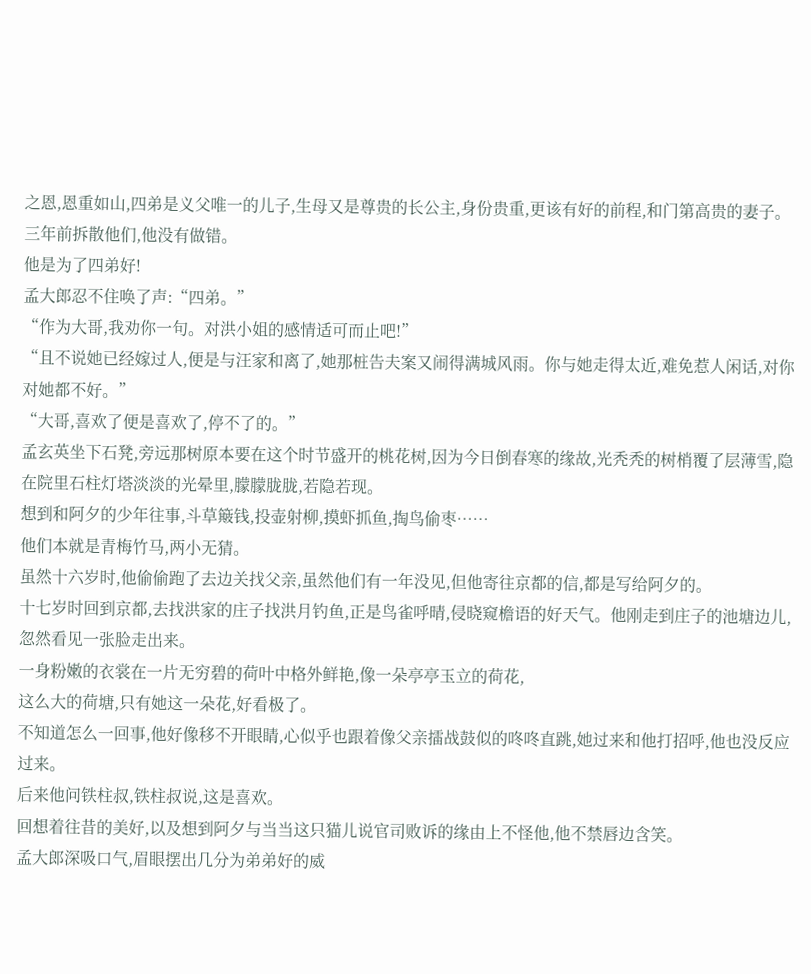之恩,恩重如山,四弟是义父唯一的儿子,生母又是尊贵的长公主,身份贵重,更该有好的前程,和门第高贵的妻子。
三年前拆散他们,他没有做错。
他是为了四弟好!
孟大郎忍不住唤了声:“四弟。”
“作为大哥,我劝你一句。对洪小姐的感情适可而止吧!”
“且不说她已经嫁过人,便是与汪家和离了,她那桩告夫案又闹得满城风雨。你与她走得太近,难免惹人闲话,对你对她都不好。”
“大哥,喜欢了便是喜欢了,停不了的。”
孟玄英坐下石凳,旁远那树原本要在这个时节盛开的桃花树,因为今日倒春寒的缘故,光秃秃的树梢覆了层薄雪,隐在院里石柱灯塔淡淡的光晕里,朦朦胧胧,若隐若现。
想到和阿夕的少年往事,斗草簸钱,投壶射柳,摸虾抓鱼,掏鸟偷枣……
他们本就是青梅竹马,两小无猜。
虽然十六岁时,他偷偷跑了去边关找父亲,虽然他们有一年没见,但他寄往京都的信,都是写给阿夕的。
十七岁时回到京都,去找洪家的庄子找洪月钓鱼,正是鸟雀呼晴,侵晓窥檐语的好天气。他刚走到庄子的池塘边儿,忽然看见一张脸走出来。
一身粉嫩的衣裳在一片无穷碧的荷叶中格外鲜艳,像一朵亭亭玉立的荷花,
这么大的荷塘,只有她这一朵花,好看极了。
不知道怎么一回事,他好像移不开眼睛,心似乎也跟着像父亲擂战鼓似的咚咚直跳,她过来和他打招呼,他也没反应过来。
后来他问铁柱叔,铁柱叔说,这是喜欢。
回想着往昔的美好,以及想到阿夕与当当这只猫儿说官司败诉的缘由上不怪他,他不禁唇边含笑。
孟大郎深吸口气,眉眼摆出几分为弟弟好的威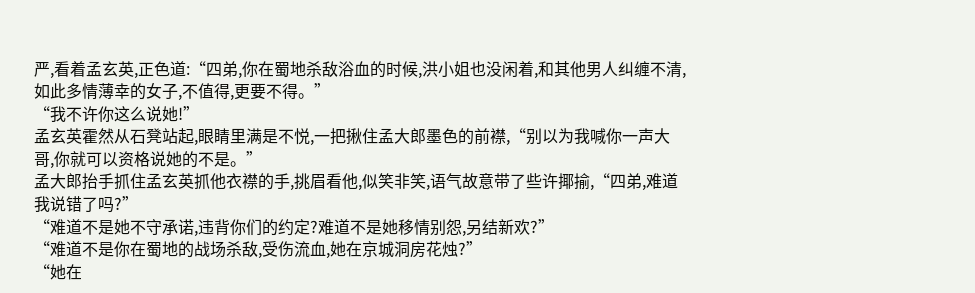严,看着孟玄英,正色道:“四弟,你在蜀地杀敌浴血的时候,洪小姐也没闲着,和其他男人纠缠不清,如此多情薄幸的女子,不值得,更要不得。”
“我不许你这么说她!”
孟玄英霍然从石凳站起,眼睛里满是不悦,一把揪住孟大郎墨色的前襟,“别以为我喊你一声大哥,你就可以资格说她的不是。”
孟大郎抬手抓住孟玄英抓他衣襟的手,挑眉看他,似笑非笑,语气故意带了些许揶揄,“四弟,难道我说错了吗?”
“难道不是她不守承诺,违背你们的约定?难道不是她移情别怨,另结新欢?”
“难道不是你在蜀地的战场杀敌,受伤流血,她在京城洞房花烛?”
“她在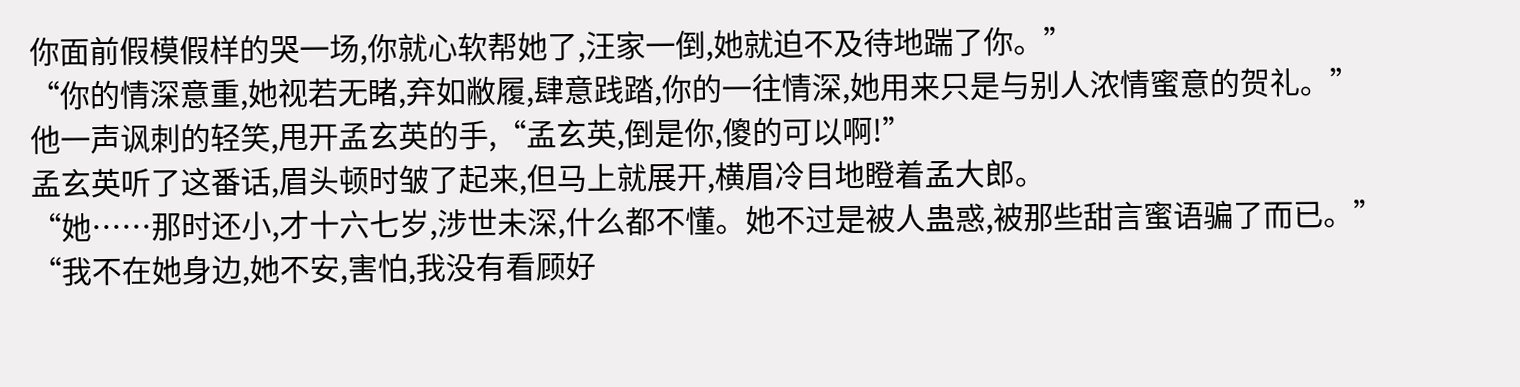你面前假模假样的哭一场,你就心软帮她了,汪家一倒,她就迫不及待地踹了你。”
“你的情深意重,她视若无睹,弃如敝履,肆意践踏,你的一往情深,她用来只是与别人浓情蜜意的贺礼。”
他一声讽刺的轻笑,甩开孟玄英的手,“孟玄英,倒是你,傻的可以啊!”
孟玄英听了这番话,眉头顿时皱了起来,但马上就展开,横眉冷目地瞪着孟大郎。
“她……那时还小,才十六七岁,涉世未深,什么都不懂。她不过是被人蛊惑,被那些甜言蜜语骗了而已。”
“我不在她身边,她不安,害怕,我没有看顾好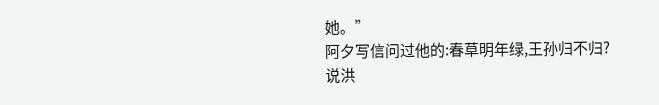她。”
阿夕写信问过他的:春草明年绿,王孙归不归?
说洪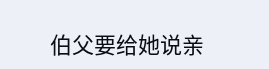伯父要给她说亲